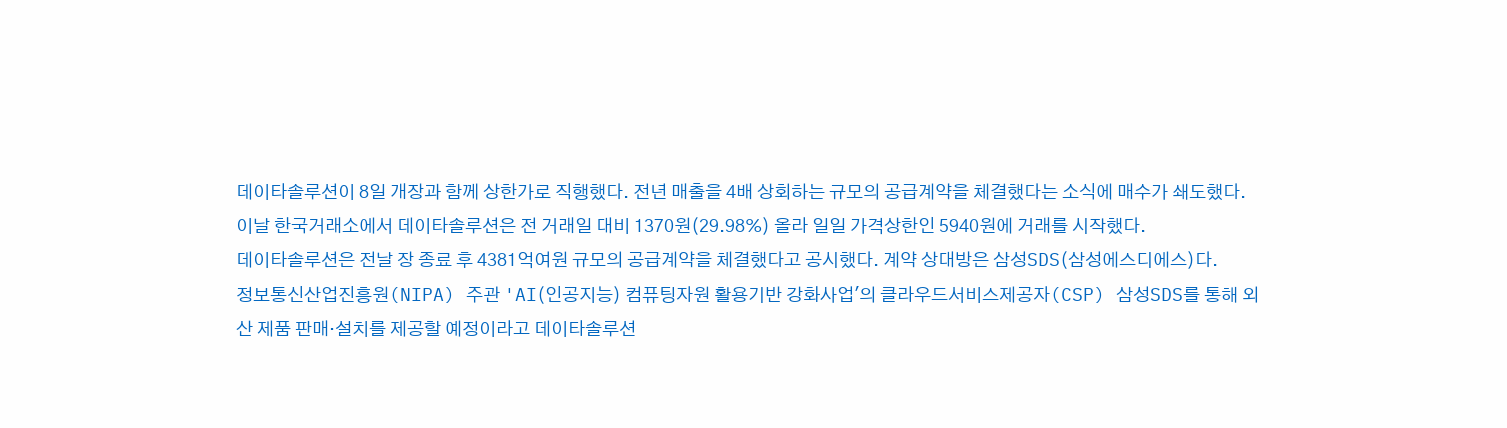데이타솔루션이 8일 개장과 함께 상한가로 직행했다. 전년 매출을 4배 상회하는 규모의 공급계약을 체결했다는 소식에 매수가 쇄도했다.
이날 한국거래소에서 데이타솔루션은 전 거래일 대비 1370원(29.98%) 올라 일일 가격상한인 5940원에 거래를 시작했다.
데이타솔루션은 전날 장 종료 후 4381억여원 규모의 공급계약을 체결했다고 공시했다. 계약 상대방은 삼성SDS(삼성에스디에스)다.
정보통신산업진흥원(NIPA) 주관 'AI(인공지능) 컴퓨팅자원 활용기반 강화사업'의 클라우드서비스제공자(CSP) 삼성SDS를 통해 외산 제품 판매·설치를 제공할 예정이라고 데이타솔루션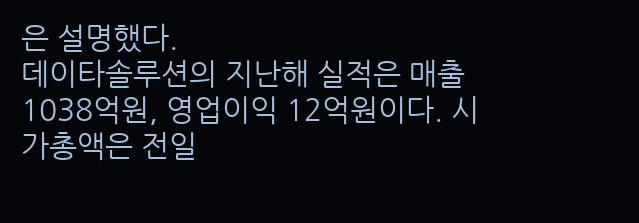은 설명했다.
데이타솔루션의 지난해 실적은 매출 1038억원, 영업이익 12억원이다. 시가총액은 전일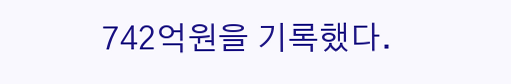742억원을 기록했다.